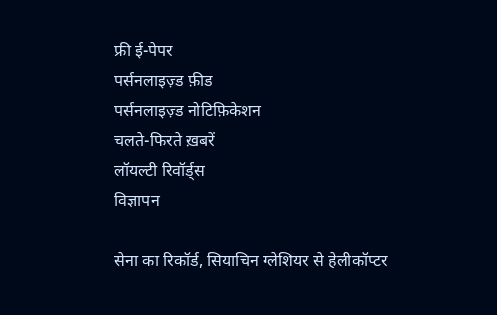फ्री ई-पेपर
पर्सनलाइज़्ड फ़ीड
पर्सनलाइज़्ड नोटिफ़िकेशन
चलते-फिरते ख़बरें
लॉयल्टी रिवॉर्ड्स
विज्ञापन

सेना का रिकॉर्ड, सियाचिन ग्लेशियर से हेलीकॉप्टर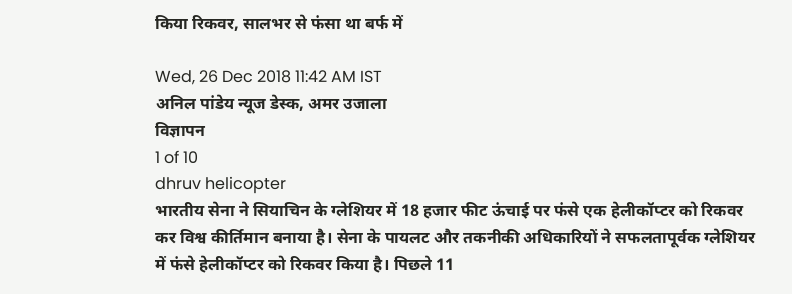किया रिकवर, सालभर से फंसा था बर्फ में

Wed, 26 Dec 2018 11:42 AM IST
अनिल पांडेय न्यूज डेस्क, अमर उजाला
विज्ञापन
1 of 10
dhruv helicopter
भारतीय सेना ने सियाचिन के ग्लेशियर में 18 हजार फीट ऊंचाई पर फंसे एक हेलीकॉप्टर को रिकवर कर विश्व कीर्तिमान बनाया है। सेना के पायलट और तकनीकी अधिकारियों ने सफलतापूर्वक ग्लेशियर में फंसे हेलीकॉप्टर को रिकवर किया है। पिछले 11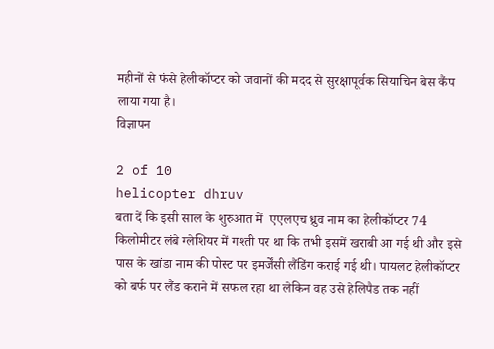महीनों से फंसे हेलीकॉप्टर को जवानों की मदद से सुरक्षापूर्वक सियाचिन बेस कैंप लाया गया है।
विज्ञापन

2 of 10
helicopter dhruv
बता दें कि इसी साल के शुरुआत में  एएलएच ध्रुव नाम का हेलीकॉप्टर 74 किलोमीटर लंबे ग्लेशियर में गश्ती पर था कि तभी इसमें खराबी आ गई थी और इसे पास के खांडा नाम की पोस्ट पर इमर्जेंसी लैंडिंग कराई गई थी। पायलट हेलीकॉप्टर को बर्फ पर लैंड कराने में सफल रहा था लेकिन वह उसे हेलिपैड तक नहीं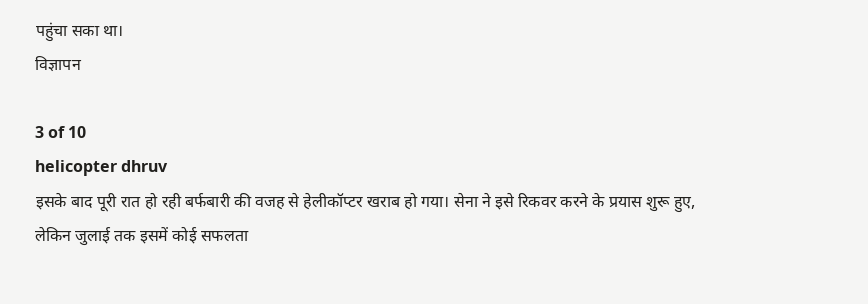पहुंचा सका था।
विज्ञापन

3 of 10
helicopter dhruv
इसके बाद पूरी रात हो रही बर्फबारी की वजह से हेलीकॉप्टर खराब हो गया। सेना ने इसे रिकवर करने के प्रयास शुरू हुए, लेकिन जुलाई तक इसमें कोई सफलता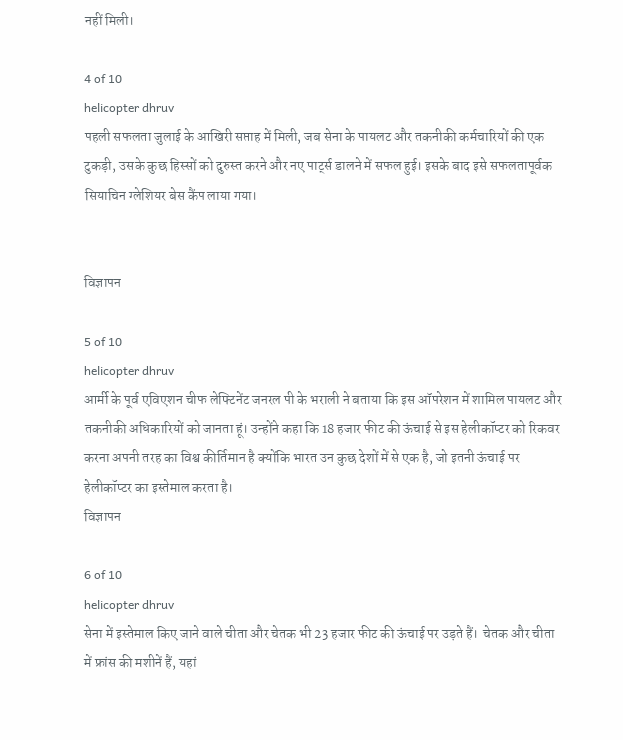नहीं मिली।

4 of 10
helicopter dhruv
पहली सफलता जुलाई के आखिरी सप्ताह में मिली, जब सेना के पायलट और तकनीकी कर्मचारियों की एक टुकड़ी, उसके कुछ हिस्सों को दुरुस्त करने और नए पार्ट्स डालने में सफल हुई। इसके बाद इसे सफलतापूर्वक सियाचिन ग्लेशियर बेस कैंप लाया गया।


विज्ञापन

5 of 10
helicopter dhruv
आर्मी के पूर्व एविएशन चीफ लेफ्टिनेंट जनरल पी के भराली ने बताया कि इस ऑपरेशन में शामिल पायलट और तकनीकी अधिकारियों को जानता हूं। उन्होंने कहा कि 18 हजार फीट की ऊंचाई से इस हेलीकॉप्टर को रिकवर करना अपनी तरह का विश्व कीर्तिमान है क्योंकि भारत उन कुछ देशों में से एक है, जो इतनी ऊंचाई पर हेलीकॉप्टर का इस्तेमाल करता है।
विज्ञापन

6 of 10
helicopter dhruv
सेना में इस्तेमाल किए जाने वाले चीता और चेतक भी 23 हजार फीट की ऊंचाई पर उड़ते हैं।  चेतक और चीता में फ्रांस की मशीनें हैं, यहां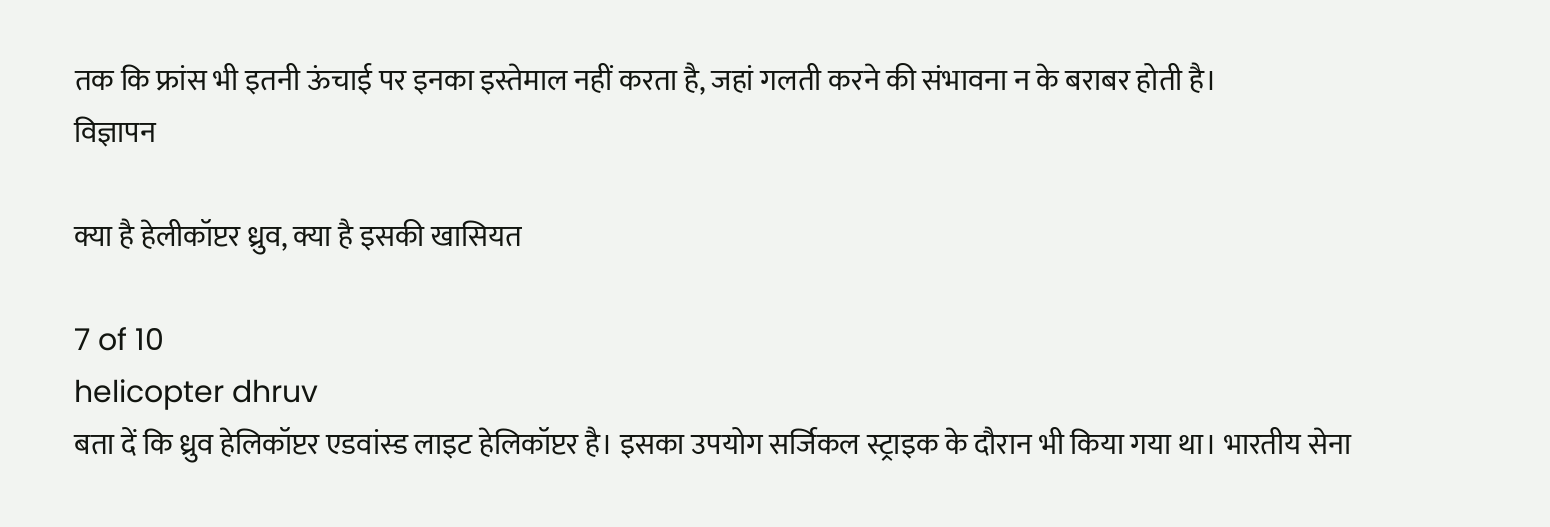तक कि फ्रांस भी इतनी ऊंचाई पर इनका इस्तेमाल नहीं करता है, जहां गलती करने की संभावना न के बराबर होती है।
विज्ञापन

क्या है हेलीकॉप्टर ध्रुव, क्या है इसकी खासियत

7 of 10
helicopter dhruv
बता दें कि ध्रुव हेलिकॉप्टर एडवांस्ड लाइट हेलिकॉप्टर है। इसका उपयोग सर्जिकल स्ट्राइक के दौरान भी किया गया था। भारतीय सेना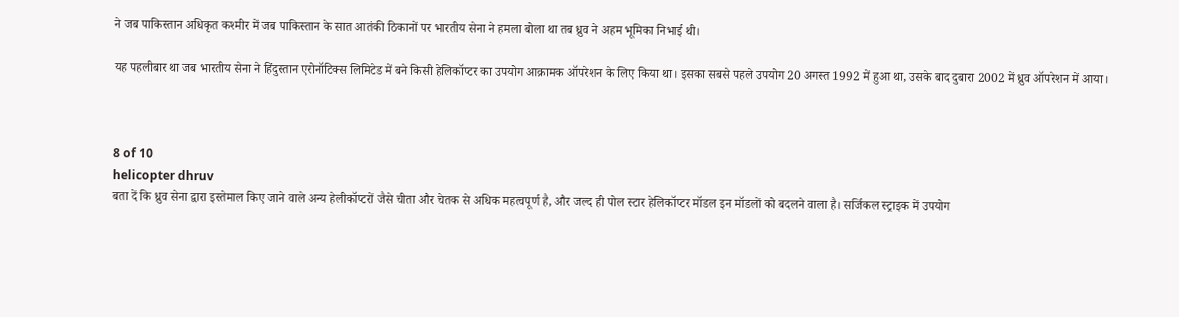ने जब पाकिस्तान अधिकृत कश्मीर में जब पाकिस्तान के सात आतंकी ठिकानों पर भारतीय सेना ने हमला बोला था तब ध्रुव ने अहम भूमिका निभाई थी।

यह पहलीबार था जब भारतीय सेना ने हिंदुस्तान एरोनॉटिक्स लिमिटेड में बने किसी हेलिकॉप्टर का उपयोग आक्रामक ऑपरेशन के लिए किया था। इसका सबसे पहले उपयोग 20 अगस्त 1992 में हुआ था, उसके बाद दुबारा 2002 में ध्रुव ऑपरेशन में आया।



8 of 10
helicopter dhruv
बता दें कि ध्रुव सेना द्वारा इस्तेमाल किए जाने वाले अन्य हेलीकॉप्टरों जैसे चीता और चेतक से अधिक महत्वपूर्ण है, और जल्द ही पोल स्टार हेलिकॉप्टर मॉडल इन मॉडलों को बदलने वाला है। सर्जिकल स्ट्राइक में उपयोग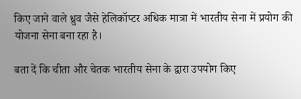किए जाने वाले ध्रुव जैसे हेलिकॉप्टर अधिक मात्रा में भारतीय सेना में प्रयोग की योजना सेना बना रहा है।

बता दें कि चीता और चेतक भारतीय सेना के द्वारा उपयोग किए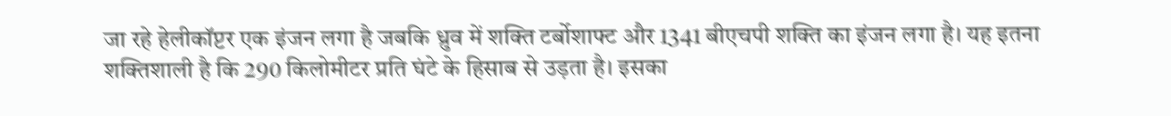जा रहे हेलीकॉप्टर एक इंजन लगा है जबकि ध्रुव में शक्ति टर्बोशाफ्ट और 1341 बीएचपी शक्ति का इंजन लगा है। यह इतना शक्तिशाली है कि 290 किलोमीटर प्रति घंटे के हिसाब से उड़ता है। इसका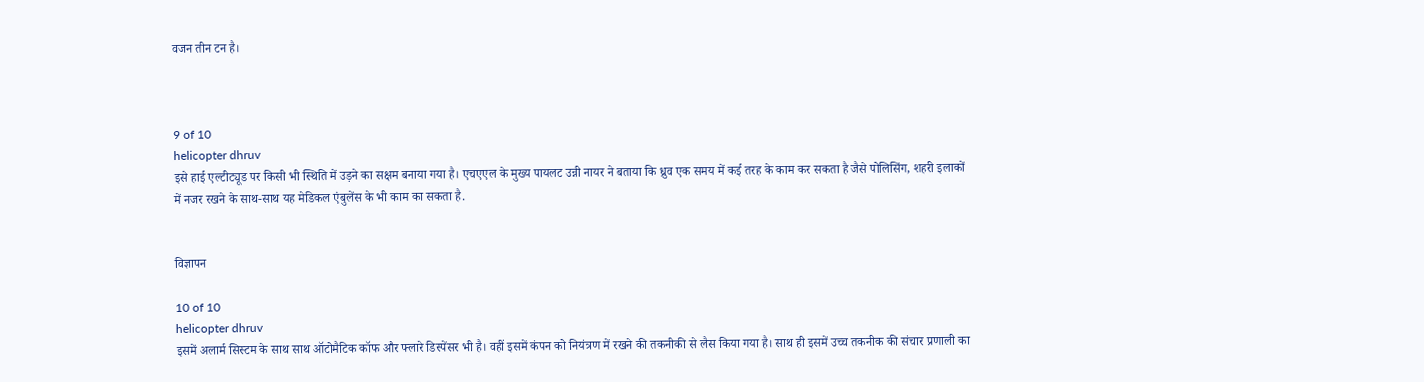वजन तीन टन है।



9 of 10
helicopter dhruv
इसे हाई एल्टीट्यूड पर किसी भी स्थिति में उड़ने का सक्षम बनाया गया है। एचएएल के मुख्य पायलट उन्नी नायर ने बताया कि ध्रुव एक समय में कई तरह के काम कर सकता है जैसे पोलिसिंग, शहरी इलाकों में नजर रखने के साथ-साथ यह मेडिकल एंबुलेंस के भी काम का सकता है.


विज्ञापन

10 of 10
helicopter dhruv
इसमें अलार्म सिस्टम के साथ साथ ऑटोमैटिक कॉफ और फ्लारे डिस्पेंसर भी है। वहीं इसमें कंपन को नियंत्रण में रखने की तकनीकी से लैस किया गया है। साथ ही इसमें उच्च तकनीक की संचार प्रणाली का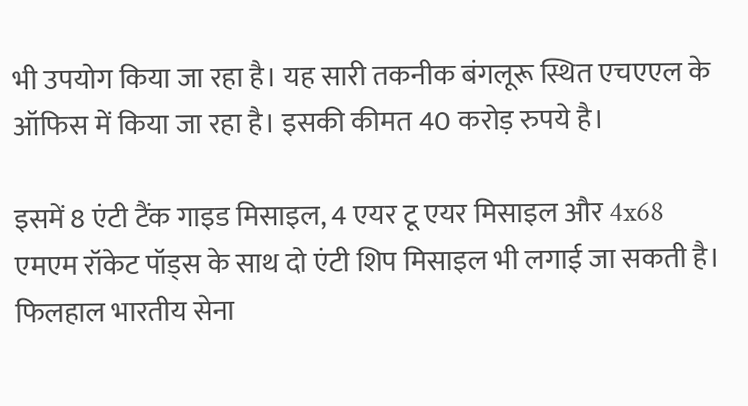भी उपयोग किया जा रहा है। यह सारी तकनीक बंगलूरू स्थित एचएएल के ऑफिस में किया जा रहा है। इसकी कीमत 40 करोड़ रुपये है।

इसमें 8 एंटी टैंक गाइड मिसाइल, 4 एयर टू एयर मिसाइल और 4x68 एमएम रॉकेट पॉड्स के साथ दो एंटी शिप मिसाइल भी लगाई जा सकती है। फिलहाल भारतीय सेना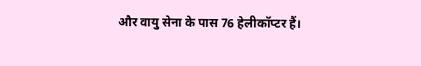और वायु सेना के पास 76 हेलीकॉप्टर हैं।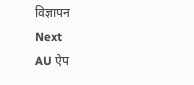विज्ञापन
Next
AU ऐप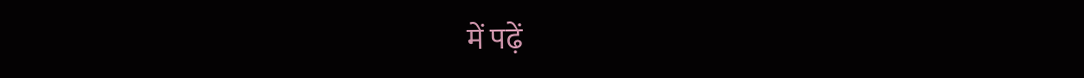में पढ़ें